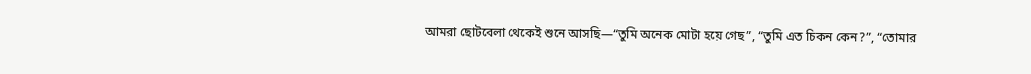আমরা ছোটবেলা থেকেই শুনে আসছি—“তুমি অনেক মোটা হয়ে গেছ”, “তুমি এত চিকন কেন?”, “তোমার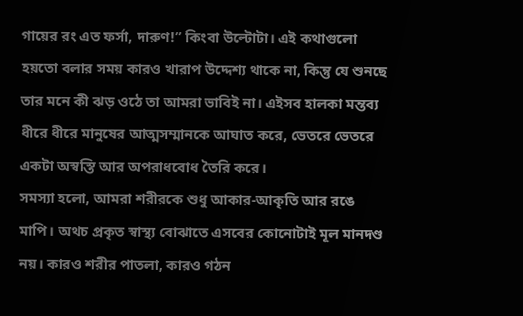গায়ের রং এত ফর্সা, দারুণ!” কিংবা উল্টোটা। এই কথাগুলো হয়তো বলার সময় কারও খারাপ উদ্দেশ্য থাকে না, কিন্তু যে শুনছে তার মনে কী ঝড় ওঠে তা আমরা ভাবিই না। এইসব হালকা মন্তব্য ধীরে ধীরে মানুষের আত্মসম্মানকে আঘাত করে, ভেতরে ভেতরে একটা অস্বস্তি আর অপরাধবোধ তৈরি করে।
সমস্যা হলো, আমরা শরীরকে শুধু আকার-আকৃতি আর রঙে মাপি। অথচ প্রকৃত স্বাস্থ্য বোঝাতে এসবের কোনোটাই মূল মানদণ্ড নয়। কারও শরীর পাতলা, কারও গঠন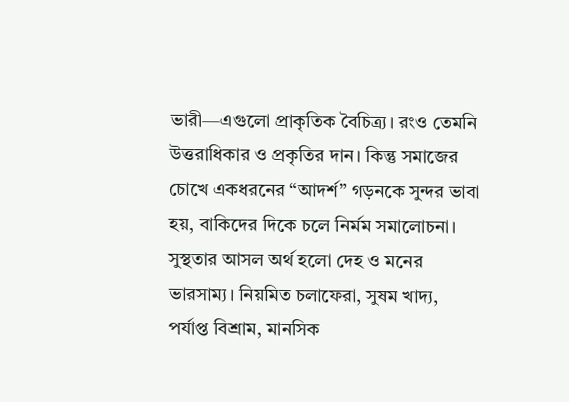ভারী—এগুলো প্রাকৃতিক বৈচিত্র্য। রংও তেমনি উত্তরাধিকার ও প্রকৃতির দান। কিন্তু সমাজের চোখে একধরনের “আদর্শ” গড়নকে সুন্দর ভাবা হয়, বাকিদের দিকে চলে নির্মম সমালোচনা।
সুস্থতার আসল অর্থ হলো দেহ ও মনের ভারসাম্য। নিয়মিত চলাফেরা, সুষম খাদ্য, পর্যাপ্ত বিশ্রাম, মানসিক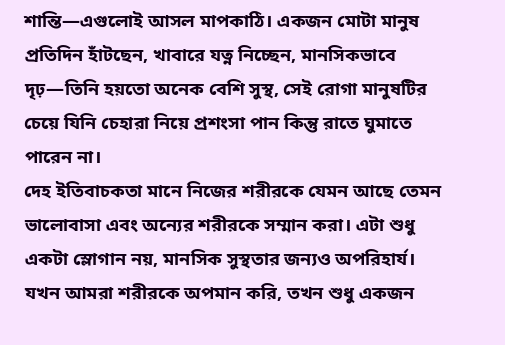শান্তি—এগুলোই আসল মাপকাঠি। একজন মোটা মানুষ প্রতিদিন হাঁটছেন, খাবারে যত্ন নিচ্ছেন, মানসিকভাবে দৃঢ়—তিনি হয়তো অনেক বেশি সুস্থ, সেই রোগা মানুষটির চেয়ে যিনি চেহারা নিয়ে প্রশংসা পান কিন্তু রাতে ঘুমাতে পারেন না।
দেহ ইতিবাচকতা মানে নিজের শরীরকে যেমন আছে তেমন ভালোবাসা এবং অন্যের শরীরকে সম্মান করা। এটা শুধু একটা স্লোগান নয়, মানসিক সুস্থতার জন্যও অপরিহার্য। যখন আমরা শরীরকে অপমান করি, তখন শুধু একজন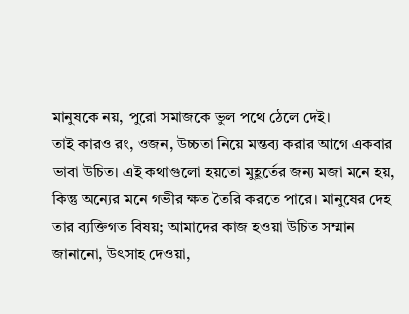মানুষকে নয়, পুরো সমাজকে ভুল পথে ঠেলে দেই।
তাই কারও রং, ওজন, উচ্চতা নিয়ে মন্তব্য করার আগে একবার ভাবা উচিত। এই কথাগুলো হয়তো মুহূর্তের জন্য মজা মনে হয়, কিন্তু অন্যের মনে গভীর ক্ষত তৈরি করতে পারে। মানুষের দেহ তার ব্যক্তিগত বিষয়; আমাদের কাজ হওয়া উচিত সম্মান জানানো, উৎসাহ দেওয়া,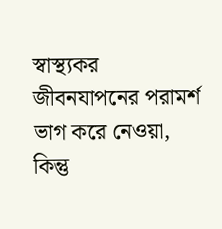স্বাস্থ্যকর জীবনযাপনের পরামর্শ ভাগ করে নেওয়া, কিন্তু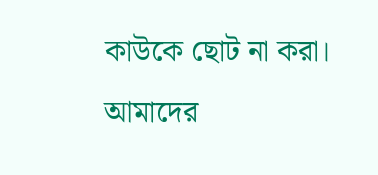কাউকে ছোট না করা।
আমাদের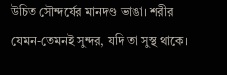উচিত সৌন্দর্যের মানদণ্ড ভাঙা। শরীর যেমন-তেমনই সুন্দর, যদি তা সুস্থ থাকে।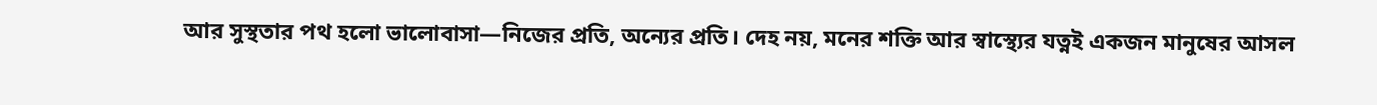আর সুস্থতার পথ হলো ভালোবাসা—নিজের প্রতি, অন্যের প্রতি। দেহ নয়, মনের শক্তি আর স্বাস্থ্যের যত্নই একজন মানুষের আসল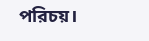পরিচয়।